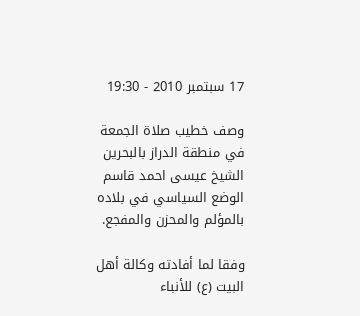17 سبتمبر 2010 - 19:30

وصف خطيب صلاة الجمعة في منطقة الدراز بالبحرين الشيخ عيسى احمد قاسم الوضع السياسي في بلاده بالمؤلم والمحزن والمفجع.

وفقا لما أفادته وکالة أهل البیت (ع) للأنباء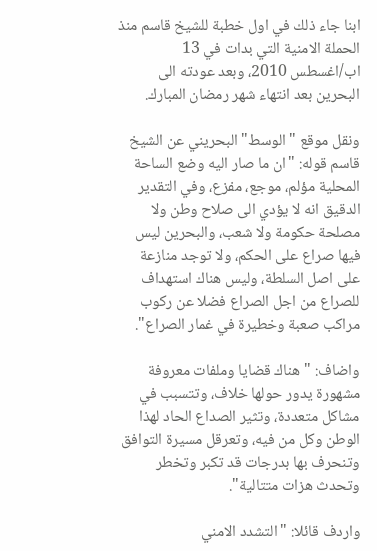ابنا جاء ذلك في اول خطبة للشيخ قاسم منذ الحملة الامنية التي بدات في 13 اب/اغسطس 2010، وبعد عودته الى البحرين بعد انتهاء شهر رمضان المبارك.

ونقل موقع "الوسط" البحريني عن الشيخ قاسم قوله: "ان ما صار اليه وضع الساحة المحلية مؤلم، موجع، مفزع، وفي التقدير الدقيق انه لا يؤدي الى صلاح وطن ولا مصلحة حكومة ولا شعب، والبحرين ليس فيها صراع على الحكم، ولا توجد منازعة على اصل السلطة، وليس هناك استهداف للصراع من اجل الصراع فضلا عن ركوب مراكب صعبة وخطيرة في غمار الصراع".

واضاف: "هناك قضايا وملفات معروفة مشهورة يدور حولها خلاف، وتتسبب في مشاكل متعددة، وتثير الصداع الحاد لهذا الوطن وكل من فيه، وتعرقل مسيرة التوافق وتنحرف بها بدرجات قد تكبر وتخطر وتحدث هزات متتالية".

واردف قائلا: "التشدد الامني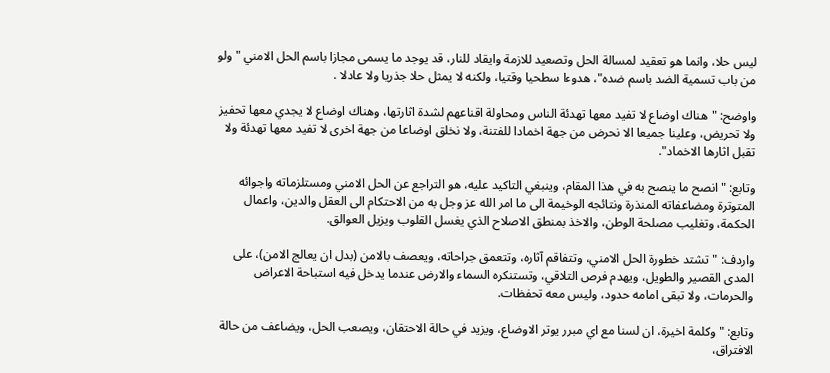ليس حلا، وانما هو تعقيد لمسالة الحل وتصعيد للازمة وايقاد للنار، قد يوجد ما يسمى مجازا باسم الحل الامني "ولو من باب تسمية الضد باسم ضده"، هدوءا سطحيا وقتيا، ولكنه لا يمثل حلا جذريا ولا عادلا .

واوضح: "هناك اوضاع لا تفيد معها تهدئة الناس ومحاولة اقناعهم لشدة اثارتها، وهناك اوضاع لا يجدي معها تحفيز ولا تحريض، وعلينا جميعا الا نحرض من جهة اخمادا للفتنة، ولا نخلق اوضاعا من جهة اخرى لا تفيد معها تهدئة ولا تقبل اثارها الاخماد".

وتابع: "انصح ما ينصح به في هذا المقام، وينبغي التاكيد عليه، هو التراجع عن الحل الامني ومستلزماته واجوائه المتوترة ومضاعفاته المنذرة ونتائجه الوخيمة الى ما امر الله عز وجل به من الاحتكام الى العقل والدين، واعمال الحكمة، وتغليب مصلحة الوطن، والاخذ بمنطق الاصلاح الذي يغسل القلوب ويزيل العوالق.

واردف: "تشتد خطورة الحل الامني، وتتفاقم آثاره، وتتعمق جراحاته، ويعصف بالامن (بدل ان يعالج الامن)، على المدى القصير والطويل، ويهدم فرص التلاقي، وتستنكره السماء والارض عندما يدخل فيه استباحة الاعراض والحرمات، ولا تبقى امامه حدود، وليس معه تحفظات.

وتابع: "وكلمة اخيرة، ان لسنا مع اي مبرر يوتر الاوضاع، ويزيد في حالة الاحتقان، ويصعب الحل، ويضاعف من حالة الافتراق،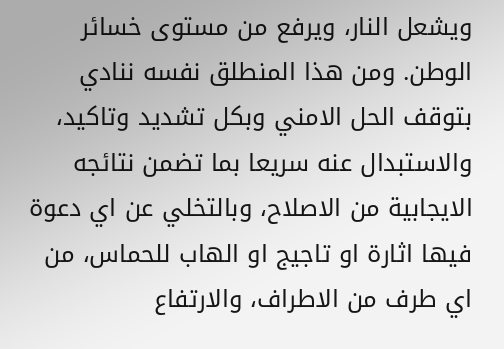ويشعل النار، ويرفع من مستوى خسائر الوطن. ومن هذا المنطلق نفسه ننادي بتوقف الحل الامني وبكل تشديد وتاكيد، والاستبدال عنه سريعا بما تضمن نتائجه الايجابية من الاصلاح، وبالتخلي عن اي دعوة فيها اثارة او تاجيج او الهاب للحماس، من اي طرف من الاطراف، والارتفاع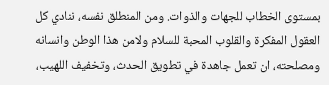بمستوى الخطاب للجهات والذوات. ومن المنطلق نفسه، ننادي كل العقول المفكرة والقلوب المحبة للسلام ولامن هذا الوطن وانسانه ومصلحته، ان تعمل جاهدة في تطويق الحدث، وتخفيف اللهيب،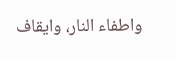واطفاء النار، وايقاف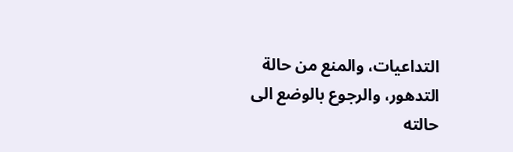التداعيات، والمنع من حالة التدهور، والرجوع بالوضع الى حالته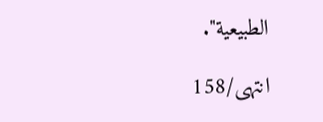الطبيعية".

انتهی/158